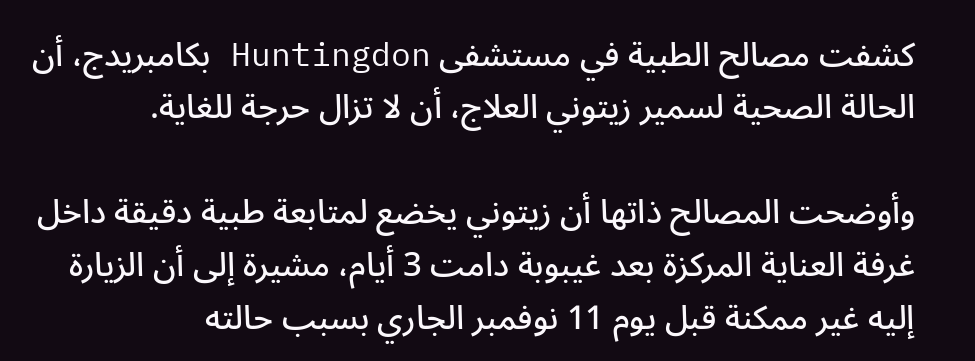كشفت مصالح الطبية في مستشفى Huntingdon بكامبريدج، أن الحالة الصحية لسمير زيتوني العلاج، أن لا تزال حرجة للغاية.

وأوضحت المصالح ذاتها أن زيتوني يخضع لمتابعة طبية دقيقة داخل غرفة العناية المركزة بعد غيبوبة دامت 3 أيام، مشيرة إلى أن الزيارة إليه غير ممكنة قبل يوم 11 نوفمبر الجاري بسبب حالته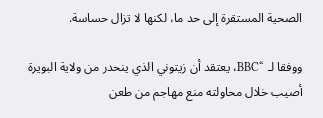الصحية المستقرة إلى حد ما، لكنها لا تزال حساسة.

ووفقا لـ “BBC، يعتقد أن زيتوني الذي ينحدر من ولاية البويرة أصيب خلال محاولته منع مهاجم من طعن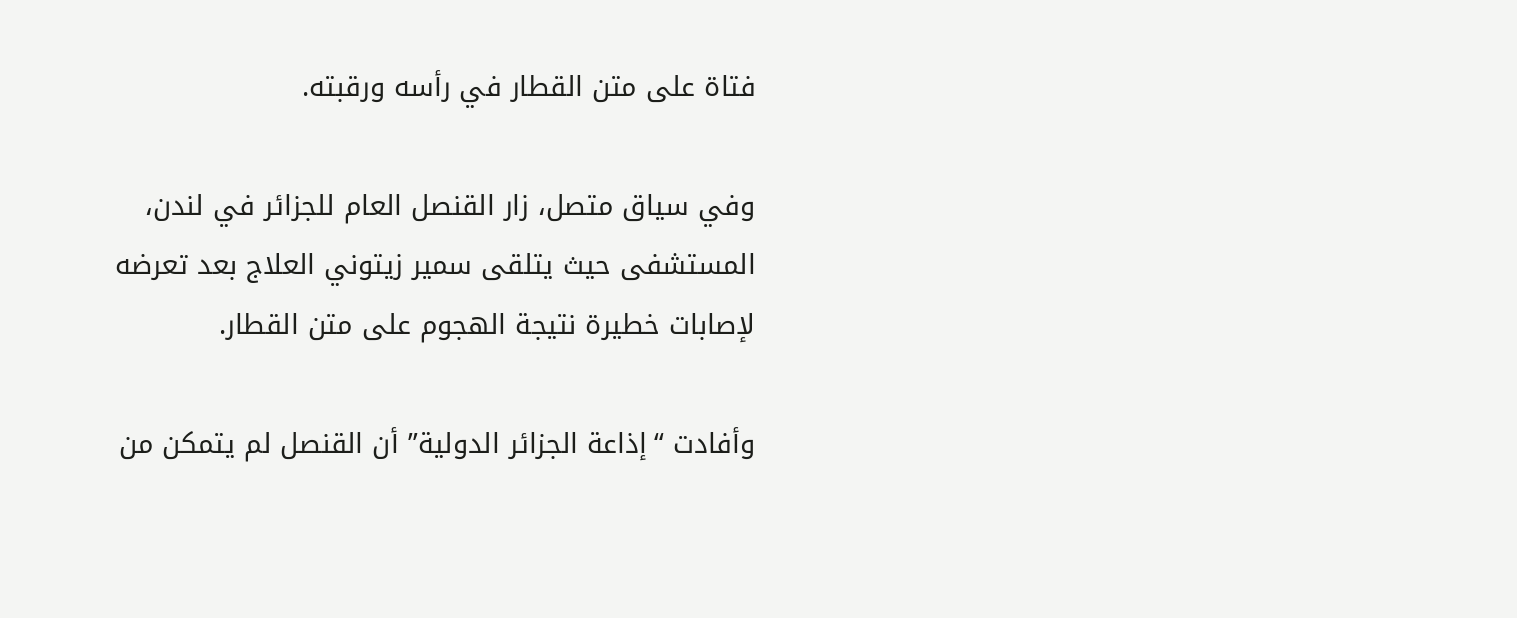فتاة على متن القطار في رأسه ورقبته.

وفي سياق متصل، زار القنصل العام للجزائر في لندن، المستشفى حيث يتلقى سمير زيتوني العلاج بعد تعرضه لإصابات خطيرة نتيجة الهجوم على متن القطار.

وأفادت “إذاعة الجزائر الدولية” أن القنصل لم يتمكن من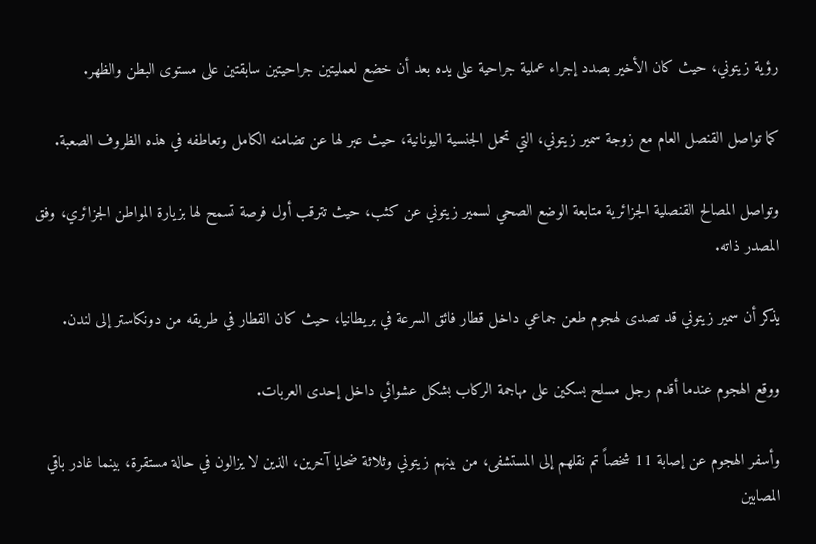رؤية زيتوني، حيث كان الأخير بصدد إجراء عملية جراحية على يده بعد أن خضع لعمليتين جراحيتين سابقتين على مستوى البطن والظهر.

كما تواصل القنصل العام مع زوجة سمير زيتوني، التي تحمل الجنسية اليونانية، حيث عبر لها عن تضامنه الكامل وتعاطفه في هذه الظروف الصعبة.

وتواصل المصالح القنصلية الجزائرية متابعة الوضع الصحي لسمير زيتوني عن كثب، حيث تترقب أول فرصة تسمح لها بزيارة المواطن الجزائري، وفق المصدر ذاته.

يذكر أن سمير زيتوني قد تصدى لهجوم طعن جماعي داخل قطار فائق السرعة في بريطانيا، حيث كان القطار في طريقه من دونكاستر إلى لندن.

ووقع الهجوم عندما أقدم رجل مسلح بسكين على مهاجمة الركاب بشكل عشوائي داخل إحدى العربات.

وأسفر الهجوم عن إصابة 11 شخصاً تم نقلهم إلى المستشفى، من بينهم زيتوني وثلاثة ضحايا آخرين، الذين لا يزالون في حالة مستقرة، بينما غادر باقي المصابين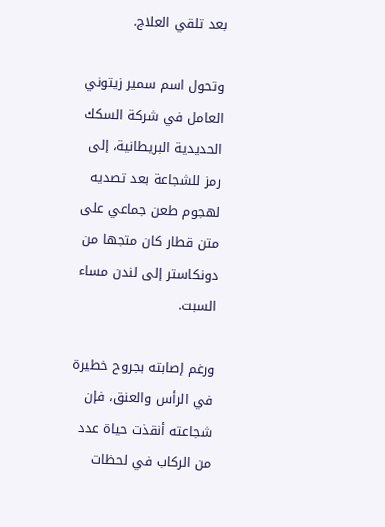بعد تلقي العلاج.

وتحول اسم سمير زيتوني العامل في شركة السكك الحديدية البريطانية، إلى رمز للشجاعة بعد تصديه لهجوم طعن جماعي على متن قطار كان متجها من دونكاستر إلى لندن مساء السبت.

ورغم إصابته بجروح خطيرة في الرأس والعنق، فإن شجاعته أنقذت حياة عدد من الركاب في لحظات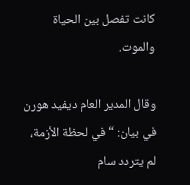كانت تفصل بين الحياة والموت.

وقال المدير العام ديفيد هورن في بيان: “في لحظة الأزمة، لم يتردد سام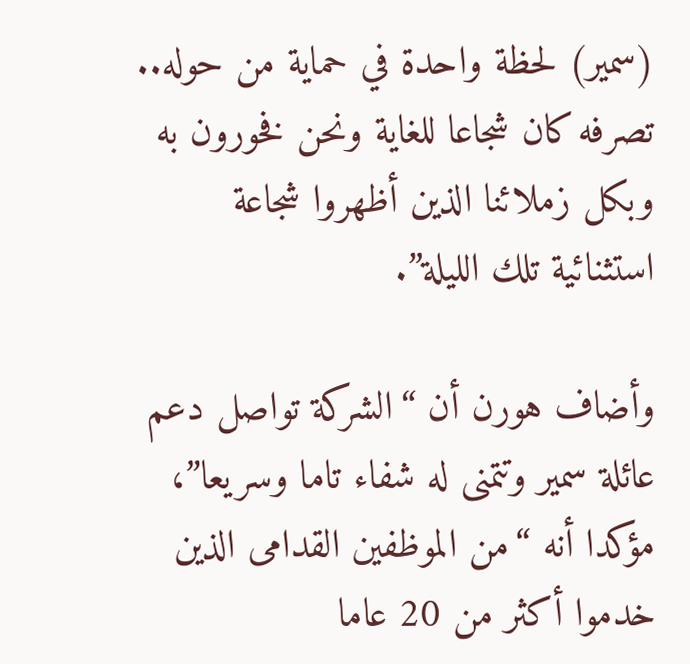(سمير) لحظة واحدة في حماية من حوله.. تصرفه كان شجاعا للغاية ونحن فخورون به وبكل زملائنا الذين أظهروا شجاعة استثنائية تلك الليلة”.

وأضاف هورن أن “الشركة تواصل دعم عائلة سمير وتتمنى له شفاء تاما وسريعا”، مؤكدا أنه “من الموظفين القدامى الذين خدموا أكثر من 20 عاما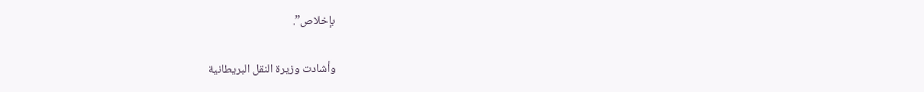بإخلاص”.

وأشادت وزيرة النقل البريطانية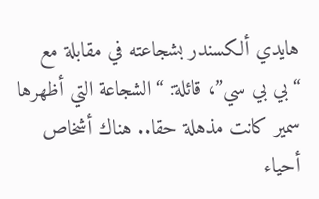هايدي ألكسندر بشجاعته في مقابلة مع “بي بي سي”، قائلة: “الشجاعة التي أظهرها سمير كانت مذهلة حقا.. هناك أشخاص أحياء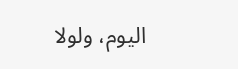اليوم، ولولا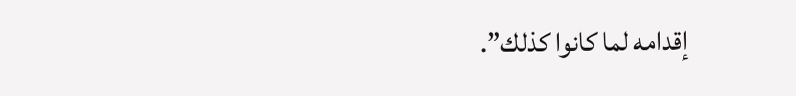إقدامه لما كانوا كذلك”.